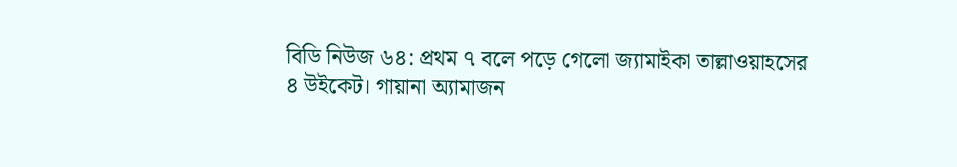বিডি নিউজ ৬৪: প্রথম ৭ বলে পড়ে গেলো জ্যামাইকা তাল্লাওয়াহসের ৪ উইকেট। গায়ানা অ্যামাজন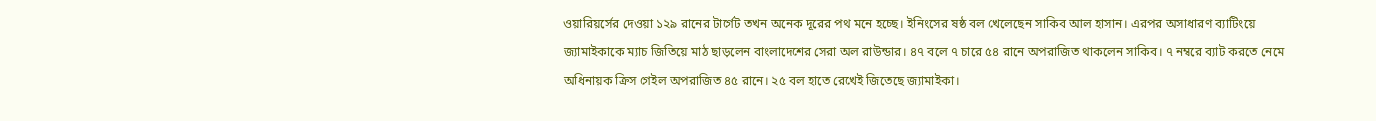ওয়ারিয়র্সের দেওয়া ১২৯ রানের টার্গেট তখন অনেক দূরের পথ মনে হচ্ছে। ইনিংসের ষষ্ঠ বল খেলেছেন সাকিব আল হাসান। এরপর অসাধারণ ব্যাটিংয়ে জ্যামাইকাকে ম্যাচ জিতিয়ে মাঠ ছাড়লেন বাংলাদেশের সেরা অল রাউন্ডার। ৪৭ বলে ৭ চারে ৫৪ রানে অপরাজিত থাকলেন সাকিব। ৭ নম্বরে ব্যাট করতে নেমে অধিনায়ক ক্রিস গেইল অপরাজিত ৪৫ রানে। ২৫ বল হাতে রেখেই জিতেছে জ্যামাইকা।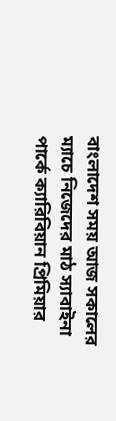বাংলাদেশ সময় আজ সকালের ম্যাচে নিজেদের মাঠ স্যাবাইনা পার্কে ক্যারিবিয়ান প্রিমিয়ার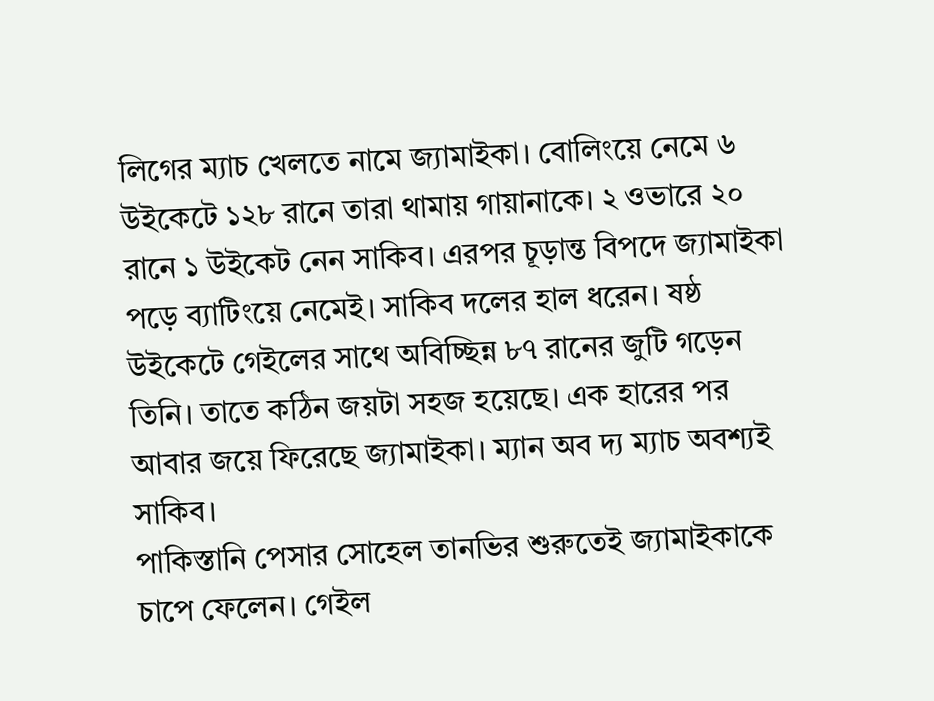লিগের ম্যাচ খেলতে নামে জ্যামাইকা। বোলিংয়ে নেমে ৬ উইকেটে ১২৮ রানে তারা থামায় গায়ানাকে। ২ ওভারে ২০ রানে ১ উইকেট নেন সাকিব। এরপর চূড়ান্ত বিপদে জ্যামাইকা পড়ে ব্যাটিংয়ে নেমেই। সাকিব দলের হাল ধরেন। ষষ্ঠ উইকেটে গেইলের সাথে অবিচ্ছিন্ন ৮৭ রানের জুটি গড়েন তিনি। তাতে কঠিন জয়টা সহজ হয়েছে। এক হারের পর আবার জয়ে ফিরেছে জ্যামাইকা। ম্যান অব দ্য ম্যাচ অবশ্যই সাকিব।
পাকিস্তানি পেসার সোহেল তানভির শুরুতেই জ্যামাইকাকে চাপে ফেলেন। গেইল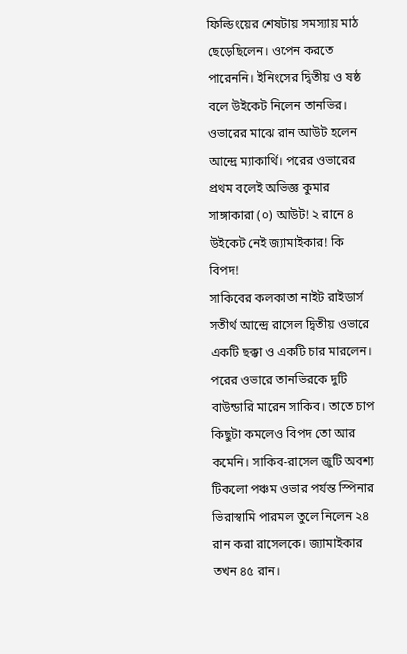ফিল্ডিংয়ের শেষটায় সমস্যায় মাঠ ছেড়েছিলেন। ওপেন করতে পারেননি। ইনিংসের দ্বিতীয় ও ষষ্ঠ বলে উইকেট নিলেন তানভির। ওভারের মাঝে রান আউট হলেন আন্দ্রে ম্যাকার্থি। পরের ওভারের প্রথম বলেই অভিজ্ঞ কুমার সাঙ্গাকারা (০) আউট! ২ রানে ৪ উইকেট নেই জ্যামাইকার! কি বিপদ!
সাকিবের কলকাতা নাইট রাইডার্স সতীর্থ আন্দ্রে রাসেল দ্বিতীয় ওভারে একটি ছক্কা ও একটি চার মারলেন। পরের ওভারে তানভিরকে দুটি বাউন্ডারি মারেন সাকিব। তাতে চাপ কিছুটা কমলেও বিপদ তো আর কমেনি। সাকিব-রাসেল জুটি অবশ্য টিকলো পঞ্চম ওভার পর্যন্ত স্পিনার ভিরাস্বামি পারমল তুলে নিলেন ২৪ রান করা রাসেলকে। জ্যামাইকার তখন ৪৫ রান।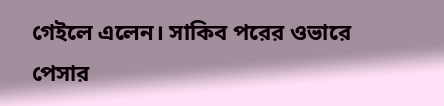গেইলে এলেন। সাকিব পরের ওভারে পেসার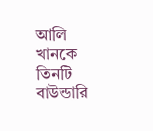আলি খানকে তিনটি বাউন্ডারি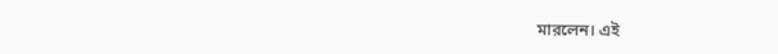মারলেন। এই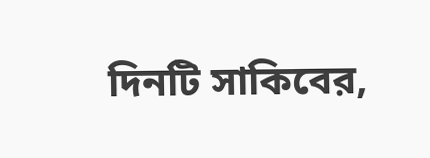দিনটি সাকিবের,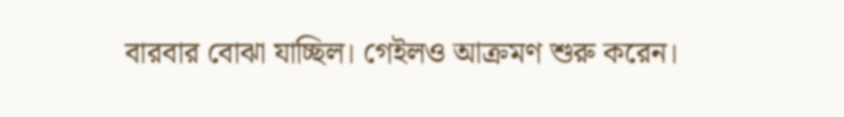বারবার বোঝা যাচ্ছিল। গেইলও আক্রমণ শুরু করেন।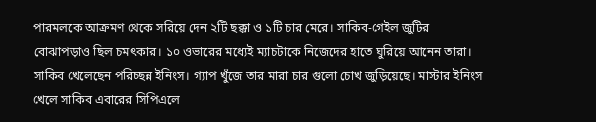পারমলকে আক্রমণ থেকে সরিয়ে দেন ২টি ছক্কা ও ১টি চার মেরে। সাকিব-গেইল জুটির বোঝাপড়াও ছিল চমৎকার। ১০ ওভারের মধ্যেই ম্যাচটাকে নিজেদের হাতে ঘুরিয়ে আনেন তারা। সাকিব খেলেছেন পরিচ্ছন্ন ইনিংস। গ্যাপ খুঁজে তার মারা চার গুলো চোখ জুড়িয়েছে। মাস্টার ইনিংস খেলে সাকিব এবারের সিপিএলে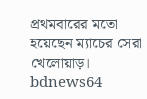প্রথমবারের মতো হয়েছেন ম্যাচের সেরা খেলোয়াড়।
bdnews64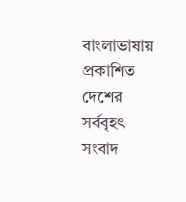বাংলাভাষায় প্রকাশিত দেশের সর্ববৃহৎ সংবাদ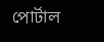পোর্টাল